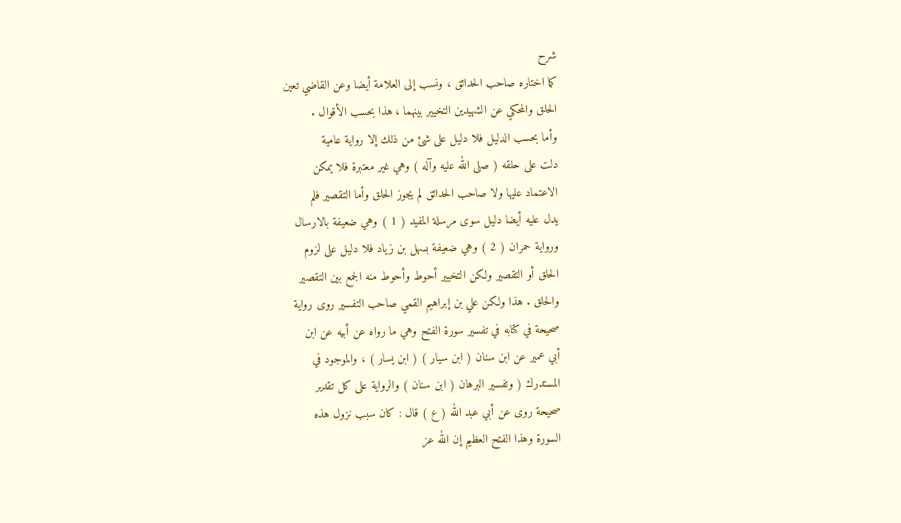شرح
كما اختاره صاحب الحدائق ، ونسب إلى العلامة أيضا وعن القاضي تعين
الحلق والمحكي عن الشهيدين التخيير بينهما ، هذا بحسب الأقوال .
وأما بحسب الدليل فلا دليل على شئ من ذلك إلا رواية عامية
دلت على حلقه ( صلى الله عليه وآله ) وهي غير معتبرة فلا يمكن
الاعتماد عليها ولا صاحب الحدائق لم يجوز الحلق وأما التقصير فلم
يدل عليه أيضا دليل سوى مرسلة المفيد ( 1 ) وهي ضعيفة بالارسال
ورواية حمران ( 2 ) وهي ضعيفة بسهل بن زياد فلا دليل على لزوم
الحلق أو التقصير ولكن التخيير أحوط وأحوط منه الجمع بين التقصير
والحلق . هذا ولكن علي بن إبراهيم القمي صاحب التفسير روى رواية
صحيحة في كتابه في تفسير سورة الفتح وهي ما رواه عن أبيه عن ابن
أبي عمير عن ابن سنان ( ابن سيار ) ( ابن يسار ) ، والموجود في
المستدرك ( وتفسير البرهان ( ابن سنان ) والرواية على كل تقدير
صحيحة روى عن أبي عبد الله ( ع ) قال : كان سبب نزول هذه
السورة وهذا الفتح العظيم إن الله عز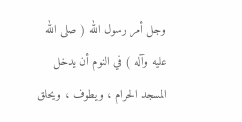وجل أمر رسول الله ( صلى الله
عليه وآله ) في النوم أن يدخل المسجد الحرام ، ويطوف ، ويحلق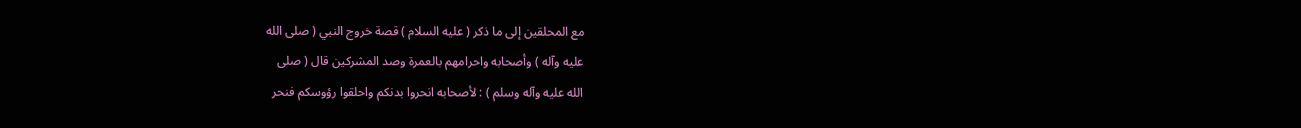مع المحلقين إلى ما ذكر ( عليه السلام ) قصة خروج النبي ( صلى الله
عليه وآله ) وأصحابه واحرامهم بالعمرة وصد المشركين قال ( صلى
الله عليه وآله وسلم ) : لأصحابه انحروا بدنكم واحلقوا رؤوسكم فنحر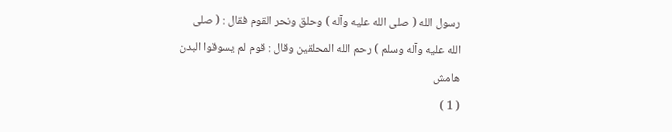رسول الله ( صلى الله عليه وآله ) وحلق ونحر القوم فقال : ( صلى
الله عليه وآله وسلم ) رحم الله المحلقين وقال : قوم لم يسوقوا البدن
هامش
( 1 )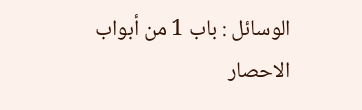الوسائل : باب 1 من أبواب الاحصار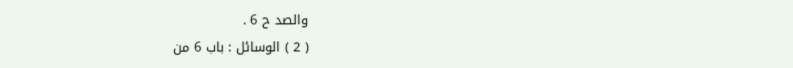والصد ح 6 .
( 2 ) الوسائل : باب 6 من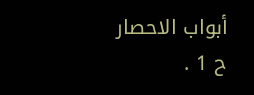أبواب الاحصار ح 1 .